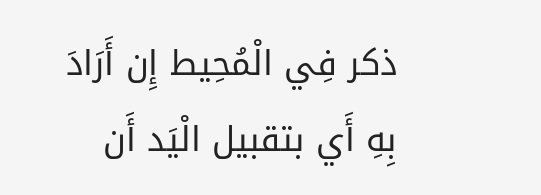ذكر فِي الْمُحِيط إِن أَرَادَ بِهِ أَي بتقبيل الْيَد أَن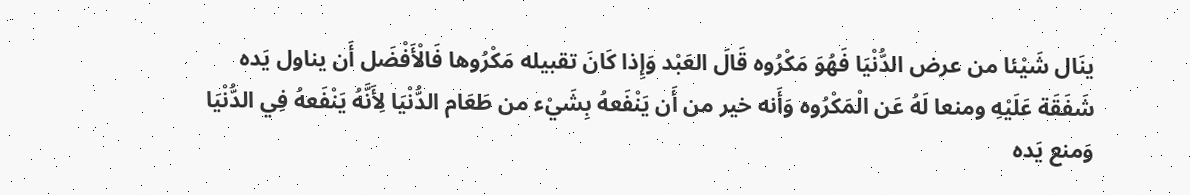ينَال شَيْئا من عرض الدُّنْيَا فَهُوَ مَكْرُوه قَالَ العَبْد وَإِذا كَانَ تقبيله مَكْرُوها فَالْأَفْضَل أَن يناول يَده شَفَقَة عَلَيْهِ ومنعا لَهُ عَن الْمَكْرُوه وَأَنه خير من أَن يَنْفَعهُ بِشَيْء من طَعَام الدُّنْيَا لِأَنَّهُ يَنْفَعهُ فِي الدُّنْيَا وَمنع يَده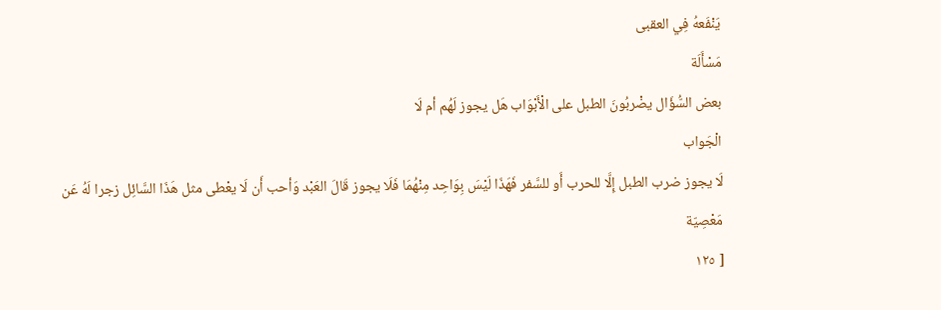يَنْفَعهُ فِي العقبى
مَسْأَلَة
بعض السُّؤَال يضْربُونَ الطبل على الْأَبْوَاب هَل يجوز لَهُم أم لَا
الْجَواب
لَا يجوز ضرب الطبل إِلَّا للحرب أَو للسَّفر فَهَذَا لَيْسَ بِوَاحِد مِنْهُمَا فَلَا يجوز قَالَ العَبْد وَأحب أَن لَا يعْطى مثل هَذَا السَّائِل زجرا لَهُ عَن مَعْصِيّة
[ ١٢٥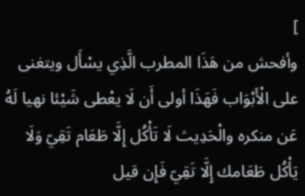]
وأفحش من هَذَا المطرب الَّذِي يسْأَل ويتغنى على الْأَبْوَاب فَهَذَا أولى أَن لَا يعْطى شَيْئا نهيا لَهُ عَن منكره والْحَدِيث لَا تَأْكُل إِلَّا طَعَام تَقِيّ وَلَا يَأْكُل طَعَامك إِلَّا تَقِيّ فَإِن قيل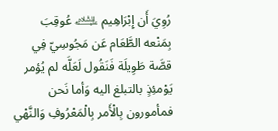رُوِيَ أَن إِبْرَاهِيم ﵇ عُوقِبَ بِمَنْعه الطَّعَام عَن مَجُوسِيّ فِي قصَّة طَوِيلَة فَنَقُول لَعَلَّه لم يُؤمر يَوْمئِذٍ بالتبلغ اليه وَأما نَحن فمأمورون بِالْأَمر بِالْمَعْرُوفِ وَالنَّهْي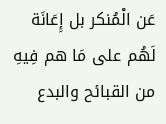عَن الْمُنكر بل إِعَانَة لَهُم على مَا هم فِيهِ من القبائح والبدع